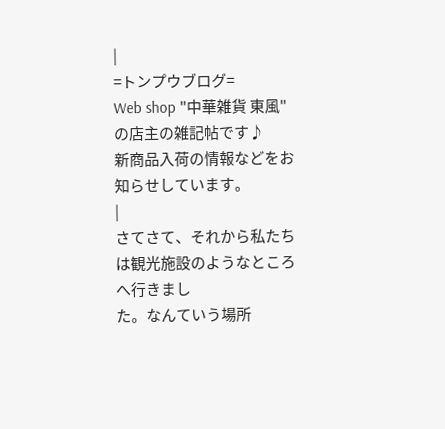|
=トンプウブログ=
Web shop "中華雑貨 東風" の店主の雑記帖です♪
新商品入荷の情報などをお知らせしています。
|
さてさて、それから私たちは観光施設のようなところへ行きまし
た。なんていう場所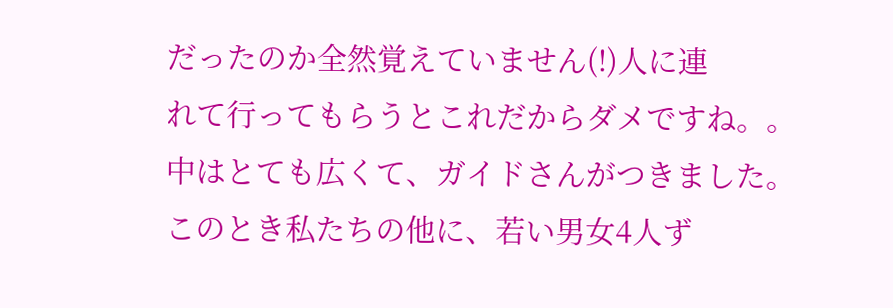だったのか全然覚えていません(!)人に連
れて行ってもらうとこれだからダメですね。。
中はとても広くて、ガイドさんがつきました。
このとき私たちの他に、若い男女4人ず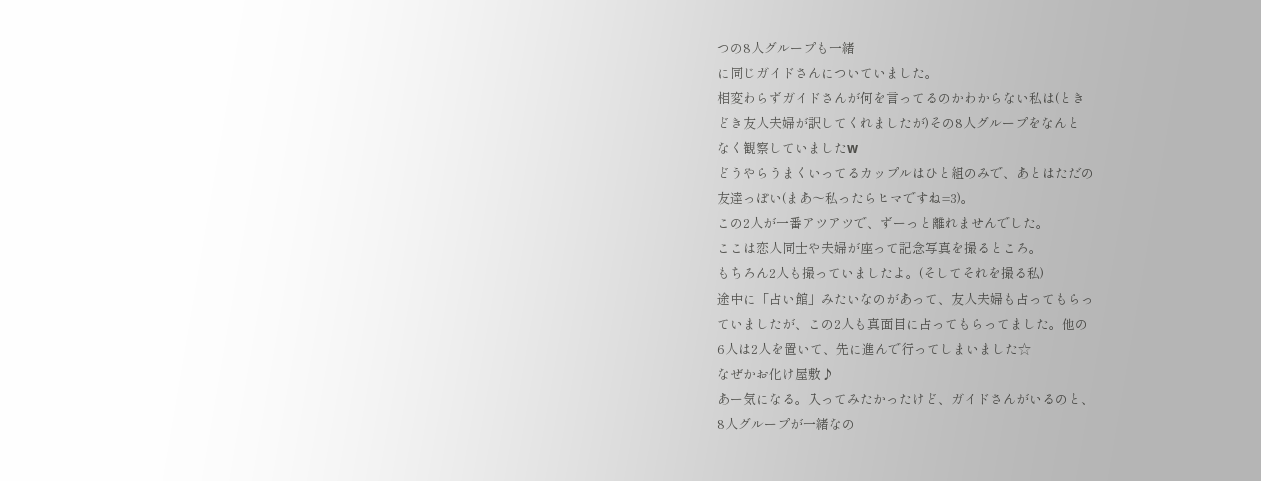つの8人グループも一緒
に同じガイドさんについていました。
相変わらずガイドさんが何を言ってるのかわからない私は(とき
どき友人夫婦が訳してくれましたが)その8人グループをなんと
なく観察していましたw
どうやらうまくいってるカップルはひと組のみで、あとはただの
友達っぽい(まあ〜私ったらヒマですね=3)。
この2人が一番アツアツで、ずーっと離れませんでした。
ここは恋人同士や夫婦が座って記念写真を撮るところ。
もちろん2人も撮っていましたよ。(そしてそれを撮る私)
途中に「占い館」みたいなのがあって、友人夫婦も占ってもらっ
ていましたが、この2人も真面目に占ってもらってました。他の
6人は2人を置いて、先に進んで行ってしまいました☆
なぜかお化け屋敷♪
あー気になる。入ってみたかったけど、ガイドさんがいるのと、
8人グループが一緒なの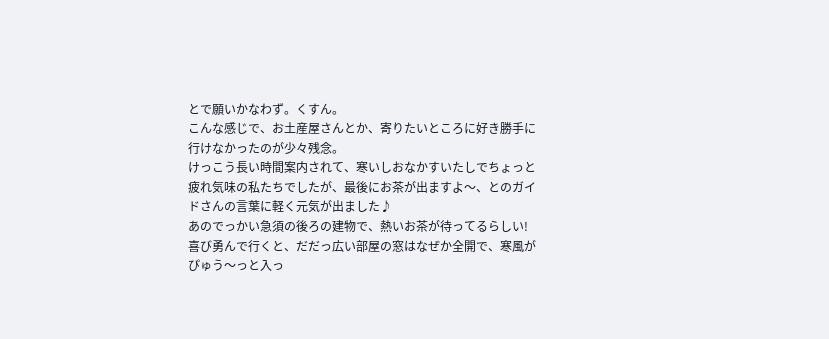とで願いかなわず。くすん。
こんな感じで、お土産屋さんとか、寄りたいところに好き勝手に
行けなかったのが少々残念。
けっこう長い時間案内されて、寒いしおなかすいたしでちょっと
疲れ気味の私たちでしたが、最後にお茶が出ますよ〜、とのガイ
ドさんの言葉に軽く元気が出ました♪
あのでっかい急須の後ろの建物で、熱いお茶が待ってるらしい!
喜び勇んで行くと、だだっ広い部屋の窓はなぜか全開で、寒風が
ぴゅう〜っと入っ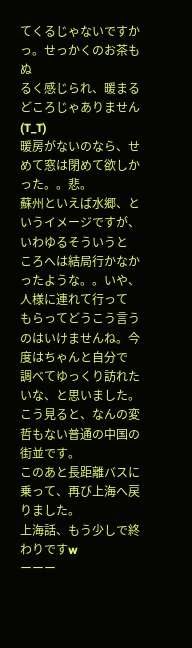てくるじゃないですかっ。せっかくのお茶もぬ
るく感じられ、暖まるどころじゃありません(T_T)
暖房がないのなら、せめて窓は閉めて欲しかった。。悲。
蘇州といえば水郷、というイメージですが、いわゆるそういうと
ころへは結局行かなかったような。。いや、人様に連れて行って
もらってどうこう言うのはいけませんね。今度はちゃんと自分で
調べてゆっくり訪れたいな、と思いました。
こう見ると、なんの変哲もない普通の中国の街並です。
このあと長距離バスに乗って、再び上海へ戻りました。
上海話、もう少しで終わりですw
ーーー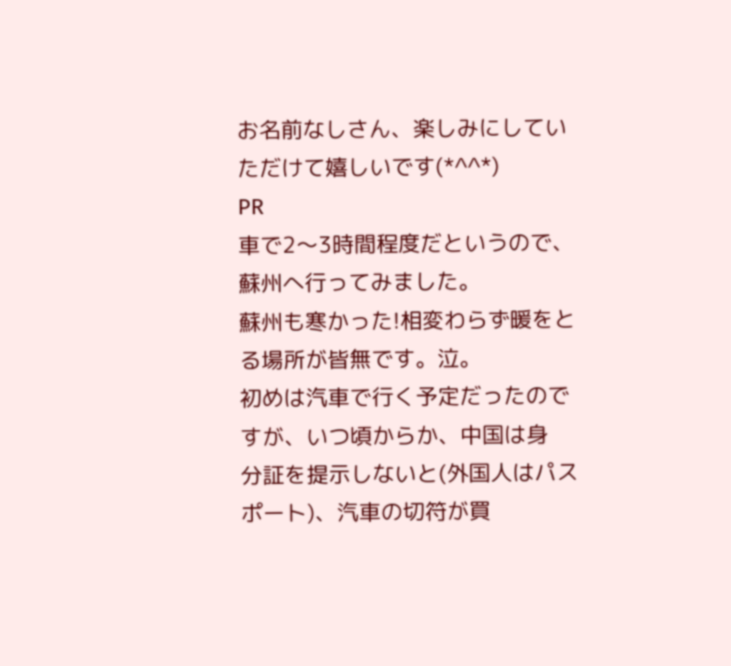お名前なしさん、楽しみにしていただけて嬉しいです(*^^*)
PR
車で2〜3時間程度だというので、蘇州へ行ってみました。
蘇州も寒かった!相変わらず暖をとる場所が皆無です。泣。
初めは汽車で行く予定だったのですが、いつ頃からか、中国は身
分証を提示しないと(外国人はパスポート)、汽車の切符が買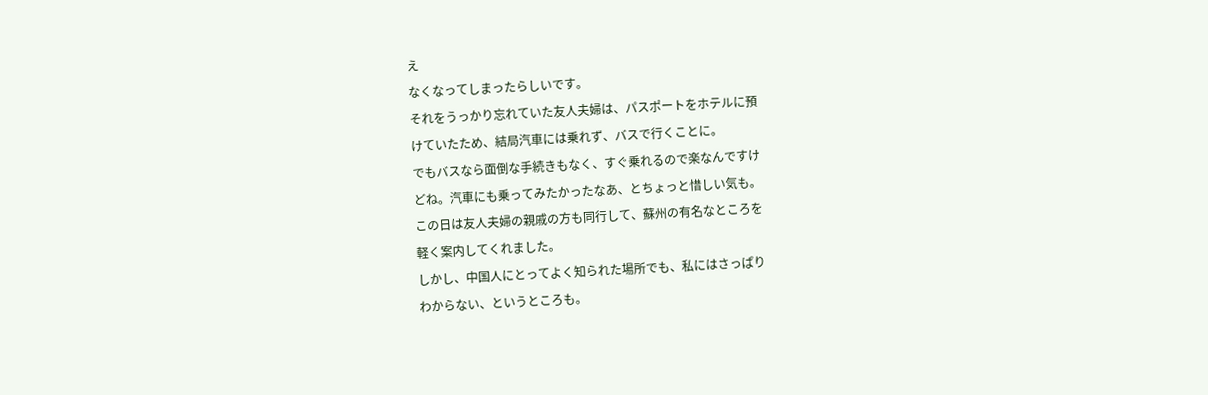え
なくなってしまったらしいです。
それをうっかり忘れていた友人夫婦は、パスポートをホテルに預
けていたため、結局汽車には乗れず、バスで行くことに。
でもバスなら面倒な手続きもなく、すぐ乗れるので楽なんですけ
どね。汽車にも乗ってみたかったなあ、とちょっと惜しい気も。
この日は友人夫婦の親戚の方も同行して、蘇州の有名なところを
軽く案内してくれました。
しかし、中国人にとってよく知られた場所でも、私にはさっぱり
わからない、というところも。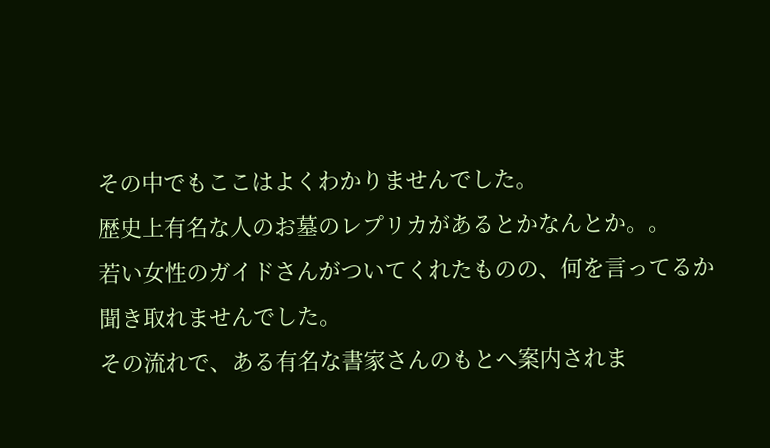その中でもここはよくわかりませんでした。
歴史上有名な人のお墓のレプリカがあるとかなんとか。。
若い女性のガイドさんがついてくれたものの、何を言ってるか
聞き取れませんでした。
その流れで、ある有名な書家さんのもとへ案内されま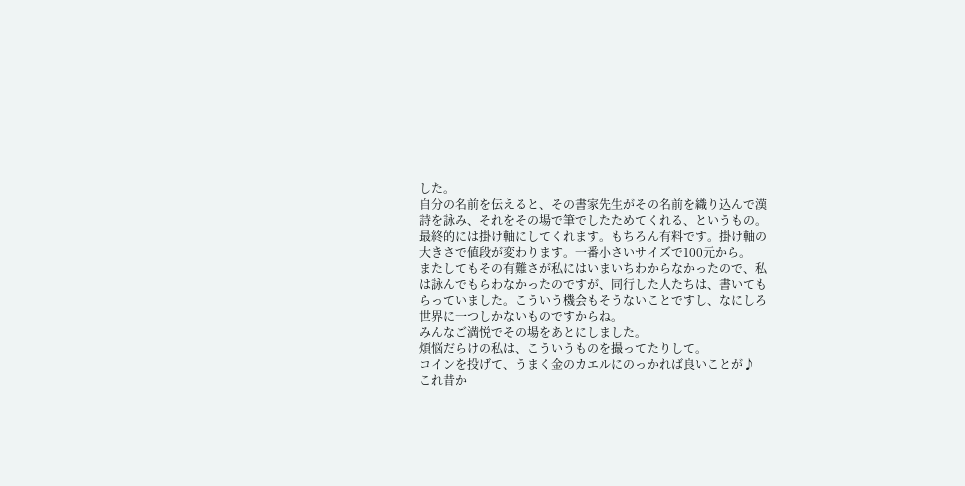した。
自分の名前を伝えると、その書家先生がその名前を織り込んで漢
詩を詠み、それをその場で筆でしたためてくれる、というもの。
最終的には掛け軸にしてくれます。もちろん有料です。掛け軸の
大きさで値段が変わります。一番小さいサイズで100元から。
またしてもその有難さが私にはいまいちわからなかったので、私
は詠んでもらわなかったのですが、同行した人たちは、書いても
らっていました。こういう機会もそうないことですし、なにしろ
世界に一つしかないものですからね。
みんなご満悦でその場をあとにしました。
煩悩だらけの私は、こういうものを撮ってたりして。
コインを投げて、うまく金のカエルにのっかれば良いことが♪
これ昔か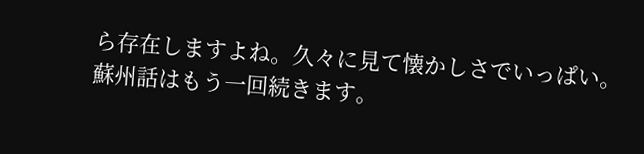ら存在しますよね。久々に見て懐かしさでいっぱい。
蘇州話はもう一回続きます。